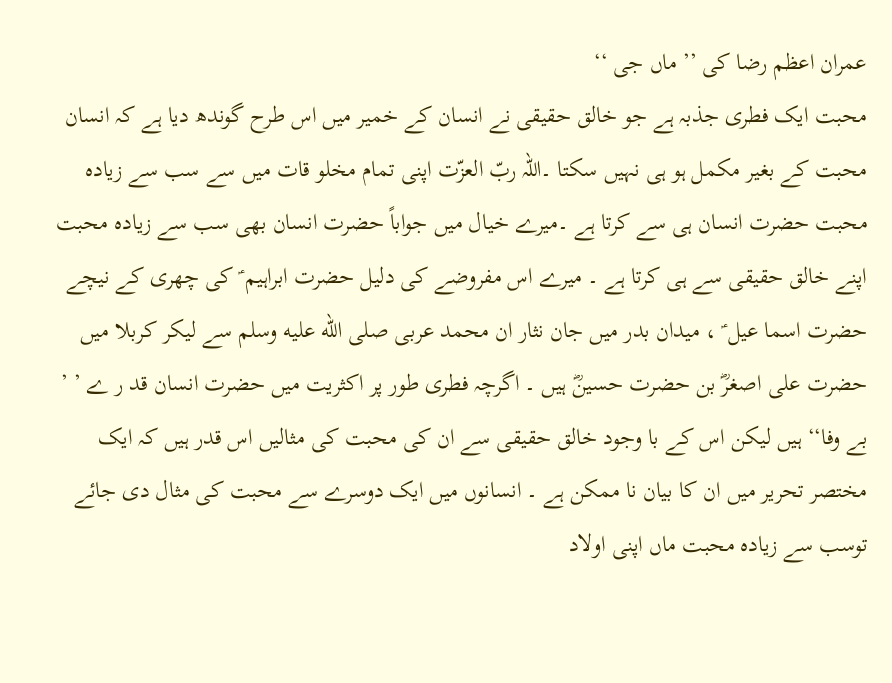عمران اعظم رضا کی ’’ ماں جی ‘‘
محبت ایک فطری جذبہ ہے جو خالق حقیقی نے انسان کے خمیر میں اس طرح گوندھ دیا ہے کہ انسان محبت کے بغیر مکمل ہو ہی نہیں سکتا ۔اللہ ربّ العزّت اپنی تمام مخلو قات میں سے سب سے زیادہ محبت حضرت انسان ہی سے کرتا ہے ۔میرے خیال میں جواباً حضرت انسان بھی سب سے زیادہ محبت اپنے خالق حقیقی سے ہی کرتا ہے ۔ میرے اس مفروضے کی دلیل حضرت ابراہیم ؑ کی چھری کے نیچے حضرت اسما عیل ؑ ، میدان بدر میں جان نثار ان محمد عربی صلى الله عليه وسلم سے لیکر کربلا میں حضرت علی اصغرؓ بن حضرت حسینؓ ہیں ۔ اگرچہ فطری طور پر اکثریت میں حضرت انسان قد ر ے ’ ’ بے وفا‘‘ ہیں لیکن اس کے با وجود خالق حقیقی سے ان کی محبت کی مثالیں اس قدر ہیں کہ ایک مختصر تحریر میں ان کا بیان نا ممکن ہے ۔ انسانوں میں ایک دوسرے سے محبت کی مثال دی جائے توسب سے زیادہ محبت ماں اپنی اولاد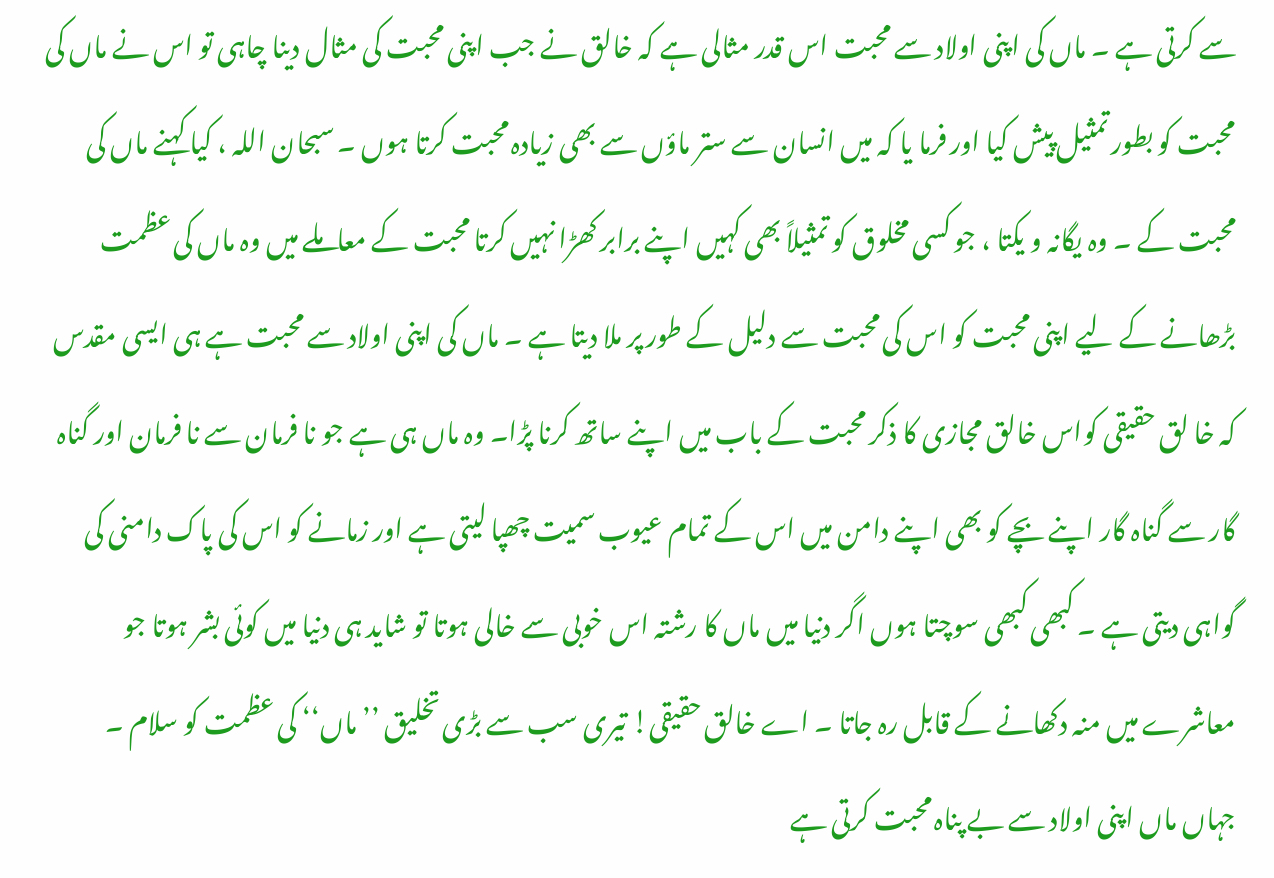سے کرتی ہے ۔ ماں کی اپنی اولاد سے محبت اس قدر مثالی ہے کہ خالق نے جب اپنی محبت کی مثال دینا چاہی تو اس نے ماں کی محبت کو بطور تمثیل پیش کیا اور فرما یا کہ میں انسان سے ستر ماؤں سے بھی زیادہ محبت کرتا ہوں ۔ سبحان اللہ ، کیا کہنے ماں کی محبت کے ۔ وہ یگانہ و یکتا ، جو کسی مخلوق کو تمثیلاً بھی کہیں اپنے برابر کھڑا نہیں کرتا محبت کے معاملے میں وہ ماں کی عظمت بڑھانے کے لیے اپنی محبت کو اس کی محبت سے دلیل کے طور پر ملا دیتا ہے ۔ ماں کی اپنی اولاد سے محبت ہے ہی ایسی مقدس کہ خا لق حقیقی کواس خالق مجازی کا ذکر محبت کے باب میں اپنے ساتھ کرنا پڑا۔ وہ ماں ہی ہے جو نا فرمان سے نا فرمان اور گناہ گار سے گناہ گار اپنے بچے کو بھی اپنے دامن میں اس کے تمام عیوب سمیت چھپا لیتی ہے اور زمانے کو اس کی پاک دامنی کی گواہی دیتی ہے ۔ کبھی کبھی سوچتا ہوں اگر دنیا میں ماں کا رشتہ اس خوبی سے خالی ہوتا تو شاید ہی دنیا میں کوئی بشر ہوتا جو معاشرے میں منہ دکھانے کے قابل رہ جاتا ۔ اے خالق حقیقی! تیری سب سے بڑی تخلیق ’’ ماں‘‘ کی عظمت کو سلام ۔
جہاں ماں اپنی اولاد سے بے پناہ محبت کرتی ہے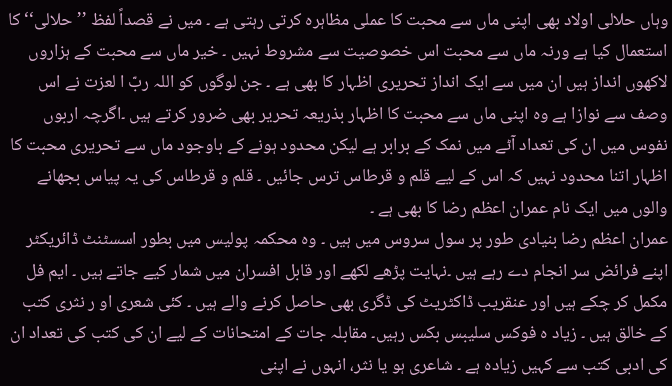وہاں حلالی اولاد بھی اپنی ماں سے محبت کا عملی مظاہرہ کرتی رہتی ہے ۔ میں نے قصداً لفظ ’’حلالی‘‘ کا استعمال کیا ہے ورنہ ماں سے محبت اس خصوصیت سے مشروط نہیں ۔ خیر ماں سے محبت کے ہزاروں لاکھوں انداز ہیں ان میں سے ایک انداز تحریری اظہار کا بھی ہے ۔ جن لوگوں کو اللہ ربّ ا لعزت نے اس وصف سے نوازا ہے وہ اپنی ماں سے محبت کا اظہار بذریعہ تحریر بھی ضرور کرتے ہیں ۔اگرچہ اربوں نفوس میں ان کی تعداد آٹے میں نمک کے برابر ہے لیکن محدود ہونے کے باوجود ماں سے تحریری محبت کا اظہار اتنا محدود نہیں کہ اس کے لیے قلم و قرطاس ترس جائیں ۔ قلم و قرطاس کی یہ پیاس بجھانے والوں میں ایک نام عمران اعظم رضا کا بھی ہے ۔
عمران اعظم رضا بنیادی طور پر سول سروس میں ہیں ۔ وہ محکمہ پولیس میں بطور اسسٹنٹ ڈائریکٹر اپنے فرائض سر انجام دے رہے ہیں ۔نہایت پڑھے لکھے اور قابل افسران میں شمار کیے جاتے ہیں ۔ ایم فل مکمل کر چکے ہیں اور عنقریب ڈاکٹریٹ کی ڈگری بھی حاصل کرنے والے ہیں ۔ کئی شعری او ر نثری کتب کے خالق ہیں ۔ زیاد ہ فوکس سلیبس بکس رہیں۔ مقابلہ جات کے امتحانات کے لیے ان کی کتب کی تعداد ان کی ادبی کتب سے کہیں زیادہ ہے ۔ شاعری ہو یا نثر، انہوں نے اپنی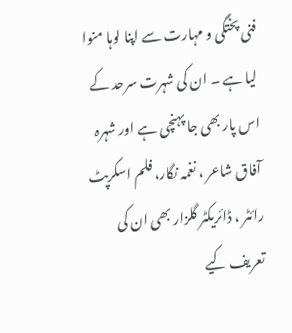فنی پختگی و مہارت سے اپنا لوہا منوا لیا ہے ۔ ان کی شہرت سرحد کے اس پار بھی جا پہنچی ہے اور شہرہ آفاق شاعر ، نغمہ نگار، فلم اسکرپٹ رائٹر ، ڈائریکٹر گلزار بھی ان کی تعریف کیے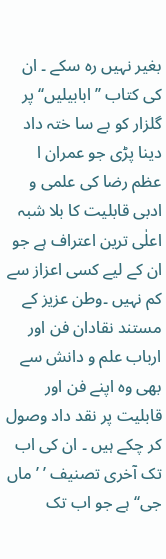بغیر نہیں رہ سکے ۔ ان کی کتاب ’’ ابابیلیں‘‘ پر گلزار کو بے سا ختہ داد دینا پڑی جو عمران ا عظم رضا کی علمی و ادبی قابلیت کا بلا شبہ اعلٰی ترین اعتراف ہے جو ان کے لیے کسی اعزاز سے کم نہیں ۔وطن عزیز کے مستند نقادان فن اور ارباب علم و دانش سے بھی وہ اپنے فن اور قابلیت پر نقد داد وصول کر چکے ہیں ۔ ان کی اب تک آخری تصنیف ’ ’ ماں جی‘‘ ہے جو اب تک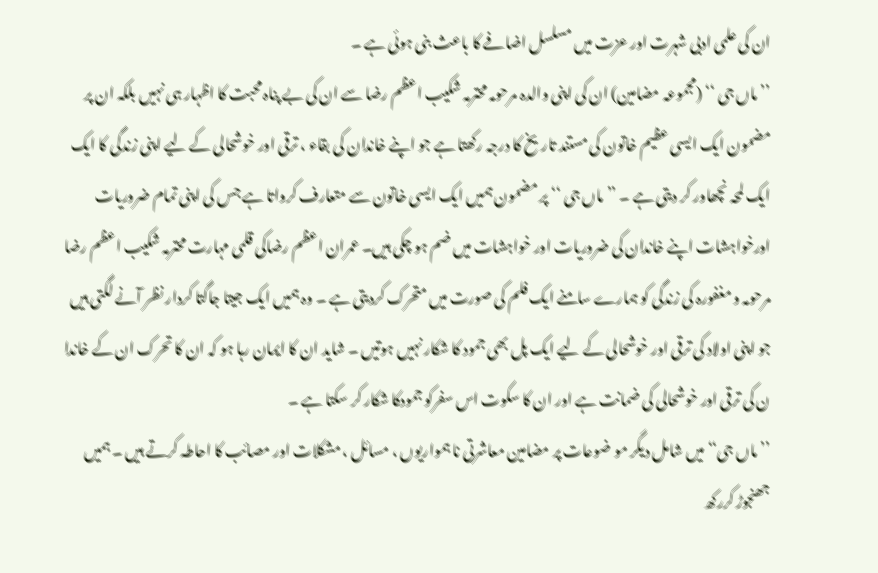ان کی علمی ادبی شہرت اور عزت میں مسلسل اضافے کا باعث بنی ہوئی ہے ۔
’’ ماں جی ‘‘ (مجموعہ مضامین) ان کی اپنی والدہ مرحومہ محترمہ شکیب اعظم رضا سے ان کی بے پناہ محبت کا اظہار ہی نہیں بلکہ ان پر مضمون ایک ایسی عظیم خاتون کی مستند تاریخ کا درجہ رکھتا ہے جو اپنے خاندان کی بقاء ، ترقی اور خوشحالی کے لیے اپنی زندگی کا ایک ایک لمحہ نچھاور کر دیتی ہے ۔ ’’ ماں جی ‘‘ پر مضمون ہمیں ایک ایسی خاتون سے متعارف کرواتا ہے جس کی اپنی تمام ضروریات اورخواہشات اپنے خاندان کی ضروریات اور خواہشات میں ضم ہو چکی ہیں۔ عمران اعظم رضاکی قلمی مہارت محترمہ شکیب اعظم رضا مرحومہ و مغفورہ کی زندگی کو ہمارے سامنے ایک فلم کی صورت میں متحرک کردیتی ہے ۔ وہ ہمیں ایک جیتا جاگتا کردار نظر آنے لگتی ہیں جو اپنی اولاد کی ترقی اور خوشحالی کے لیے ایک پل بھی جمود کا شکار نہیں ہوتیں ۔ شاید ان کا ایمان رہا ہو کہ ان کا تحرک ان کے خاندا ن کی ترقی اور خوشحالی کی ضمانت ہے اور ان کا سکوت اس سفرکو جمودکا شکار کر سکتا ہے ۔
’’ ماں جی‘‘ میں شامل دیگر مو ضوعات پر مضامین معاشرتی نا ہمواریوں ، مسائل ، مشکلات اور مصائب کا احاطہ کرتے ہیں ۔ ہمیں جھنجوڑ کررکھ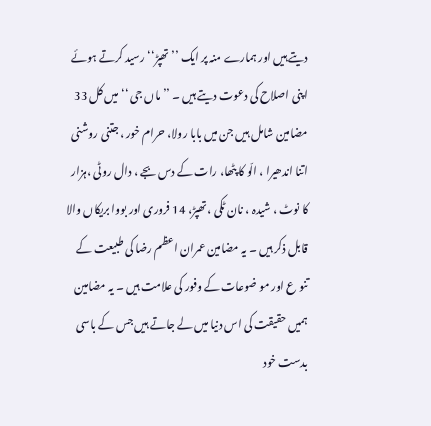دیتے ہیں اور ہمارے منہ پر ایک ’’ تھپڑ‘‘ رسید کرتے ہوئے اپنی اصلاح کی دعوت دیتے ہیں ۔ ’’ ماں جی ‘‘ میں کل 33 مضامین شامل ہیں جن میں بابا رولا، حرام خور ، جتنی روشنی اتنا اندھیرا ، الّو کا پٹھا، رات کے دس بجے ، دال روٹی ،ہزار کا نوٹ ، شیدہ ، نان ٹکی ، تھپڑ، 14 فروری اور بووا بریکاں والا قابل ذکر ہیں ۔ یہ مضامین عمران اعظم رضا کی طبیعت کے تنو ع اور مو ضوعات کے وفور کی علامت ہیں ۔ یہ مضامین ہمیں حقیقت کی اس دنیا میں لے جاتے ہیں جس کے باسی بدست خود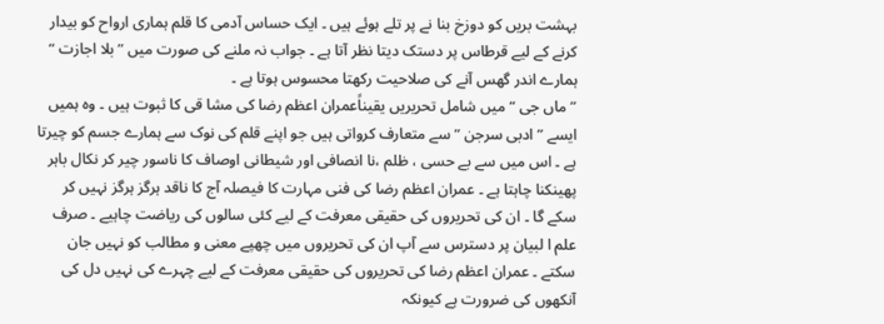بہشت بریں کو دوزخ بنا نے پر تلے ہوئے ہیں ۔ ایک حساس آدمی کا قلم ہماری ارواح کو بیدار کرنے کے لیے قرطاس پر دستک دیتا نظر آتا ہے ۔ جواب نہ ملنے کی صورت میں ’’ بلا اجازت ‘‘ ہمارے اندر گھس آنے کی صلاحیت رکھتا محسوس ہوتا ہے ۔
’’ ماں جی ‘‘ میں شامل تحریریں یقیناًعمران اعظم رضا کی مشا قی کا ثبوت ہیں ۔ وہ ہمیں ایسے ’’ ادبی سرجن ‘‘ سے متعارف کرواتی ہیں جو اپنے قلم کی نوک سے ہمارے جسم کو چیرتا ہے ۔ اس میں سے بے حسی ، ظلم ،نا انصافی اور شیطانی اوصاف کا ناسور چیر کر نکال باہر پھینکنا چاہتا ہے ۔ عمران اعظم رضا کی فنی مہارت کا فیصلہ آج کا ناقد ہرگز ہرگز نہیں کر سکے گا ۔ ان کی تحریروں کی حقیقی معرفت کے لیے کئی سالوں کی ریاضت چاہیے ۔ صرف علم ا لبیان پر دسترس سے آپ ان کی تحریروں میں چھپے معنی و مطالب کو نہیں جان سکتے ۔ عمران اعظم رضا کی تحریروں کی حقیقی معرفت کے لیے چہرے کی نہیں دل کی آنکھوں کی ضرورت ہے کیونکہ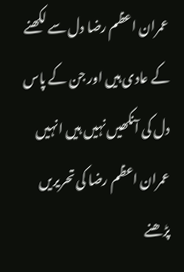عمران اعظم رضا دل سے لکھنے کے عادی ہیں اور جن کے پاس دل کی آنکھیں نہیں ہیں انہیں عمران اعظم رضا کی تحریریں پڑھنے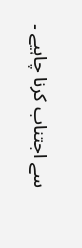سے اجتناب کرنا چاہیے ۔